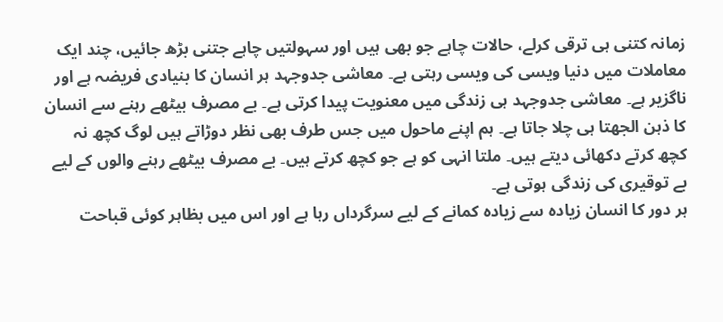زمانہ کتنی ہی ترقی کرلے، حالات چاہے جو بھی ہیں اور سہولتیں چاہے جتنی بڑھ جائیں، چند ایک معاملات میں دنیا ویسی کی ویسی رہتی ہے۔ معاشی جدوجہد ہر انسان کا بنیادی فریضہ ہے اور ناگزیر ہے۔ معاشی جدوجہد ہی زندگی میں معنویت پیدا کرتی ہے۔ بے مصرف بیٹھے رہنے سے انسان کا ذہن الجھتا ہی چلا جاتا ہے۔ ہم اپنے ماحول میں جس طرف بھی نظر دوڑاتے ہیں لوگ کچھ نہ کچھ کرتے دکھائی دیتے ہیں۔ ملتا انہی کو ہے جو کچھ کرتے ہیں۔ بے مصرف بیٹھے رہنے والوں کے لیے بے توقیری کی زندگی ہوتی ہے۔
ہر دور کا انسان زیادہ سے زیادہ کمانے کے لیے سرگرداں رہا ہے اور اس میں بظاہر کوئی قباحت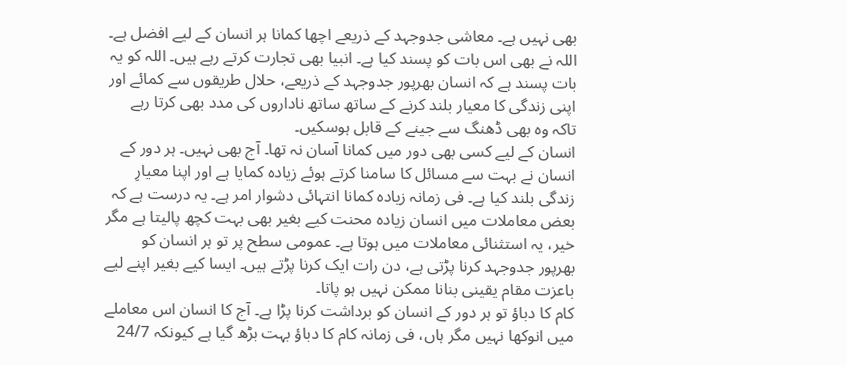بھی نہیں ہے۔ معاشی جدوجہد کے ذریعے اچھا کمانا ہر انسان کے لیے افضل ہے۔ اللہ نے بھی اس بات کو پسند کیا ہے۔ انبیا بھی تجارت کرتے رہے ہیں۔ اللہ کو یہ بات پسند ہے کہ انسان بھرپور جدوجہد کے ذریعے، حلال طریقوں سے کمائے اور اپنی زندگی کا معیار بلند کرنے کے ساتھ ساتھ ناداروں کی مدد بھی کرتا رہے تاکہ وہ بھی ڈھنگ سے جینے کے قابل ہوسکیں۔
انسان کے لیے کسی بھی دور میں کمانا آسان نہ تھا۔ آج بھی نہیں۔ ہر دور کے انسان نے بہت سے مسائل کا سامنا کرتے ہوئے زیادہ کمایا ہے اور اپنا معیارِ زندگی بلند کیا ہے۔ فی زمانہ زیادہ کمانا انتہائی دشوار امر ہے۔ یہ درست ہے کہ بعض معاملات میں انسان زیادہ محنت کیے بغیر بھی بہت کچھ پالیتا ہے مگر خیر، یہ استثنائی معاملات میں ہوتا ہے۔ عمومی سطح پر تو ہر انسان کو بھرپور جدوجہد کرنا پڑتی ہے، دن رات ایک کرنا پڑتے ہیں۔ ایسا کیے بغیر اپنے لیے باعزت مقام یقینی بنانا ممکن نہیں ہو پاتا۔
کام کا دباؤ تو ہر دور کے انسان کو برداشت کرنا پڑا ہے۔ آج کا انسان اس معاملے میں انوکھا نہیں مگر ہاں، فی زمانہ کام کا دباؤ بہت بڑھ گیا ہے کیونکہ 24/7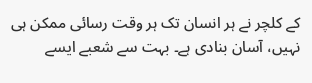کے کلچر نے ہر انسان تک ہر وقت رسائی ممکن ہی نہیں، آسان بنادی ہے۔ بہت سے شعبے ایسے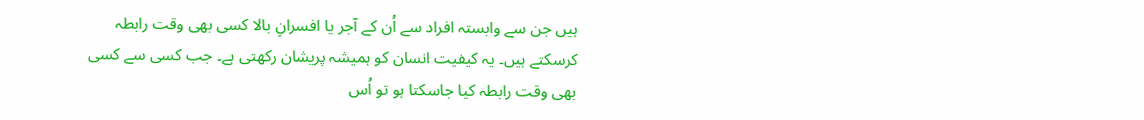ہیں جن سے وابستہ افراد سے اُن کے آجر یا افسرانِ بالا کسی بھی وقت رابطہ کرسکتے ہیں۔ یہ کیفیت انسان کو ہمیشہ پریشان رکھتی ہے۔ جب کسی سے کسی بھی وقت رابطہ کیا جاسکتا ہو تو اُس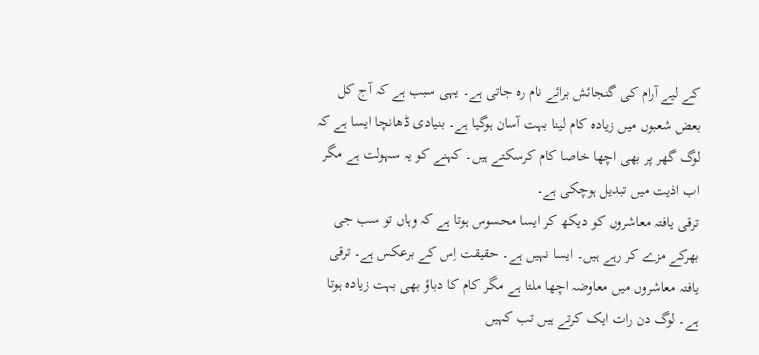کے لیے آرام کی گنجائش برائے نام رہ جاتی ہے۔ یہی سبب ہے کہ آج کل بعض شعبوں میں زیادہ کام لینا بہت آسان ہوگیا ہے۔ بنیادی ڈھانچا ایسا ہے کہ لوگ گھر پر بھی اچھا خاصا کام کرسکتے ہیں۔ کہنے کو یہ سہولت ہے مگر اب اذیت میں تبدیل ہوچکی ہے۔
ترقی یافتہ معاشروں کو دیکھ کر ایسا محسوس ہوتا ہے کہ وہاں تو سب جی بھرکے مزے کر رہے ہیں۔ ایسا نہیں ہے۔ حقیقت اِس کے برعکس ہے۔ ترقی یافتہ معاشروں میں معاوضہ اچھا ملتا ہے مگر کام کا دباؤ بھی بہت زیادہ ہوتا ہے۔ لوگ دن رات ایک کرتے ہیں تب کہیں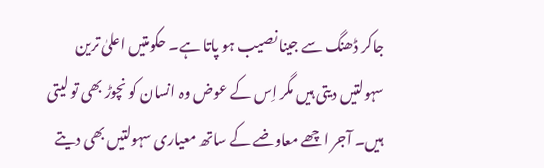جاکر ڈھنگ سے جینا نصیب ہو پاتا ہے۔ حکومتیں اعلیٰ ترین سہولتیں دیتی ہیں مگر اِس کے عوض وہ انسان کو نچوڑ بھی تو لیتی ہیں۔ آجر اچھے معاوضے کے ساتھ معیاری سہولتیں بھی دیتے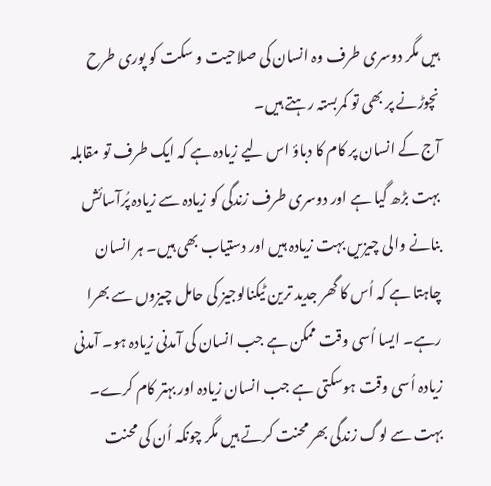ہیں مگر دوسری طرف وہ انسان کی صلاحیت و سکت کو پوری طرح نچوڑنے پر بھی تو کمربستہ رہتے ہیں۔
آج کے انسان پر کام کا دباؤ اس لیے زیادہ ہے کہ ایک طرف تو مقابلہ بہت بڑھ گیا ہے اور دوسری طرف زندگی کو زیادہ سے زیادہ پُرآسائش بنانے والی چیزیں بہت زیادہ ہیں اور دستیاب بھی ہیں۔ ہر انسان چاہتا ہے کہ اُس کا گھر جدید ترین ٹیکنالوجیز کی حامل چیزوں سے بھرا رہے۔ ایسا اُسی وقت ممکن ہے جب انسان کی آمدنی زیادہ ہو۔ آمدنی زیادہ اُسی وقت ہوسکتی ہے جب انسان زیادہ اور بہتر کام کرے۔ بہت سے لوگ زندگی بھر محنت کرتے ہیں مگر چونکہ اُن کی محنت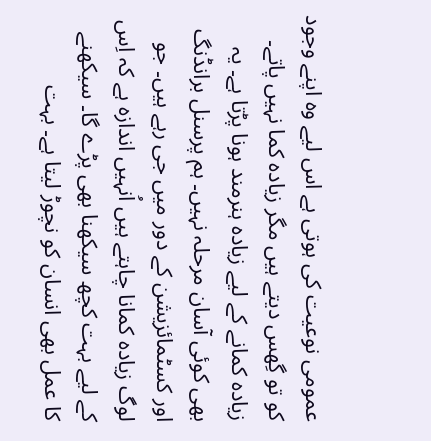عمومی نوعیت کی ہوتی ہے اس لیے وہ اپنے وجود کو تو گِھس دیتے ہیں مگر زیادہ کما نہیں پاتے۔
زیادہ کمانے کے لیے زیادہ ہنرمند ہونا پڑتا ہے۔ یہ بھی کوئی آسان مرحلہ نہیں۔ ہم پرسنل برانڈنگ اور کسٹمائزیشن کے دور میں جی رہے ہیں۔ جو لوگ زیادہ کمانا چاہتے ہیں اُنہیں اندازہ ہے کہ اِس کے لیے بہت کچھ سیکھنا بھی پڑے گا۔ سیکھنے کا عمل بھی انسان کو نچوڑ لیتا ہے۔ بہت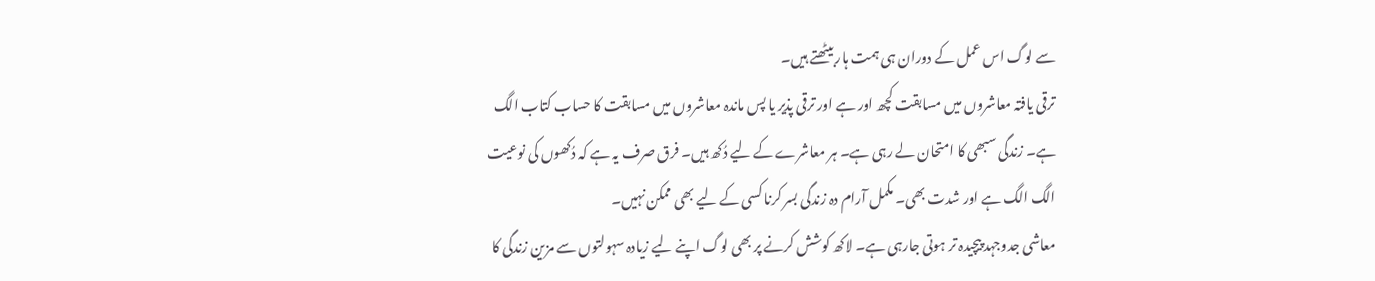سے لوگ اس عمل کے دوران ہی ہمت ہار بیٹھتے ہیں۔
ترقی یافتہ معاشروں میں مسابقت کچھ اور ہے اور ترقی پذیر یا پس ماندہ معاشروں میں مسابقت کا حساب کتاب الگ ہے۔ زندگی سبھی کا امتحان لے رہی ہے۔ ہر معاشرے کے لیے دُکھ ہیں۔ فرق صرف یہ ہے کہ دُکھوں کی نوعیت الگ الگ ہے اور شدت بھی۔ مکمل آرام دہ زندگی بسر کرنا کسی کے لیے بھی ممکن نہیں۔
معاشی جدوجہد پیچیدہ تر ہوتی جارہی ہے۔ لاکھ کوشش کرنے پر بھی لوگ اپنے لیے زیادہ سہولتوں سے مزین زندگی کا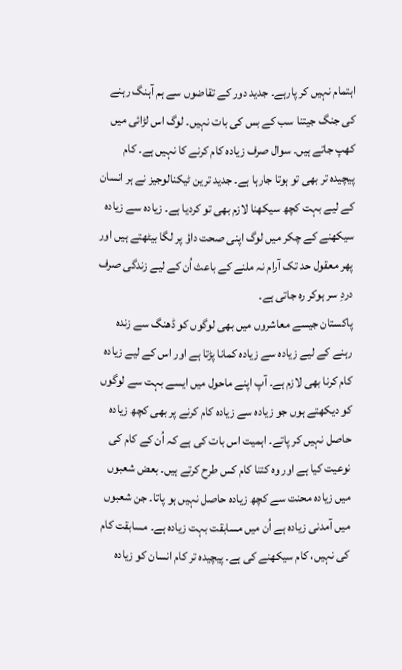اہتمام نہیں کر پارہے۔ جدید دور کے تقاضوں سے ہم آہنگ رہنے کی جنگ جیتنا سب کے بس کی بات نہیں۔ لوگ اس لڑائی میں کھپ جاتے ہیں۔ سوال صرف زیادہ کام کرنے کا نہیں ہے۔ کام پیچیدہ تر بھی تو ہوتا جارہا ہے۔ جدید ترین ٹیکنالوجیز نے ہر انسان کے لیے بہت کچھ سیکھنا لازم بھی تو کردیا ہے۔ زیادہ سے زیادہ سیکھنے کے چکر میں لوگ اپنی صحت داؤ پر لگا بیٹھتے ہیں اور پھر معقول حد تک آرام نہ ملنے کے باعث اُن کے لیے زندگی صرف دردِ سر ہوکر رہ جاتی ہے۔
پاکستان جیسے معاشروں میں بھی لوگوں کو ڈھنگ سے زندہ رہنے کے لیے زیادہ سے زیادہ کمانا پڑتا ہے اور اس کے لیے زیادہ کام کرنا بھی لازم ہے۔ آپ اپنے ماحول میں ایسے بہت سے لوگوں کو دیکھتے ہوں جو زیادہ سے زیادہ کام کرنے پر بھی کچھ زیادہ حاصل نہیں کر پاتے۔ اہمیت اس بات کی ہے کہ اُن کے کام کی نوعیت کیا ہے اور وہ کتنا کام کس طرح کرتے ہیں۔ بعض شعبوں میں زیادہ محنت سے کچھ زیادہ حاصل نہیں ہو پاتا۔ جن شعبوں میں آمدنی زیادہ ہے اُن میں مسابقت بہت زیادہ ہے۔ مسابقت کام کی نہیں، کام سیکھنے کی ہے۔ پیچیدہ تر کام انسان کو زیادہ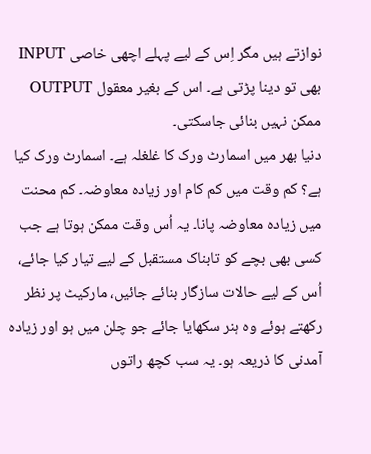نوازتے ہیں مگر اِس کے لیے پہلے اچھی خاصی INPUT بھی تو دینا پڑتی ہے۔ اس کے بغیر معقول OUTPUT ممکن نہیں بنائی جاسکتی۔
دنیا بھر میں اسمارٹ ورک کا غلغلہ ہے۔ اسمارٹ ورک کیا ہے؟ کم وقت میں کم کام اور زیادہ معاوضہ۔ کم محنت میں زیادہ معاوضہ پانا۔ یہ اُس وقت ممکن ہوتا ہے جب کسی بھی بچے کو تابناک مستقبل کے لیے تیار کیا جائے، اُس کے لیے حالات سازگار بنائے جائیں، مارکیٹ پر نظر رکھتے ہوئے وہ ہنر سکھایا جائے جو چلن میں ہو اور زیادہ آمدنی کا ذریعہ ہو۔ یہ سب کچھ راتوں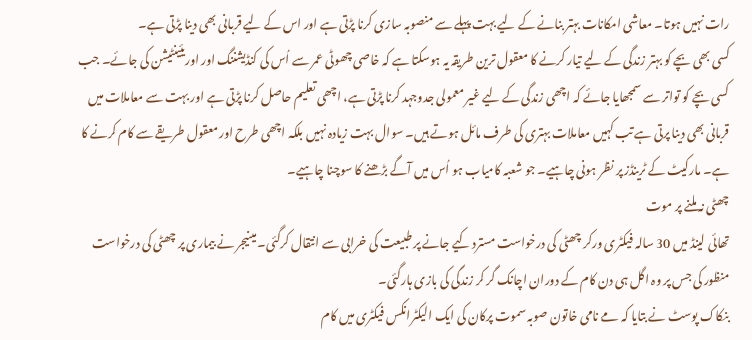رات نہیں ہوتا۔ معاشی امکانات بہتر بنانے کے لیے بہت پہلے سے منصوبہ سازی کرنا پڑتی ہے اور اس کے لیے قربانی بھی دینا پڑتی ہے۔
کسی بھی بچے کو بہتر زندگی کے لیے تیار کرنے کا معقول ترین طریقہ یہ ہوسکتا ہے کہ خاصی چھوٹی عمر سے اُس کی کنڈیشننگ اور اوریئینٹیشن کی جائے۔ جب کسی بچے کو تواتر سے سمجھایا جائے کہ اچھی زندگی کے لیے غیر معمولی جدوجہد کرنا پڑتی ہے، اچھی تعلیم حاصل کرنا پڑتی ہے اور بہت سے معاملات میں قربانی بھی دینا پرتی ہے تب کہیں معاملات بہتری کی طرف مائل ہوتے ہیں۔ سوال بہت زیادہ نہیں بلکہ اچھی طرح اور معقول طریقے سے کام کرنے کا ہے۔ مارکیٹ کے ٹرینڈز پر نظر ہونی چاہیے۔ جو شعبہ کامیاب ہو اُس میں آگے بڑھنے کا سوچنا چاہیے۔
چھٹی نہ ملنے پر موت
تھائی لینڈ میں 30 سالہ فیکٹری ورکر چھٹی کی درخواست مسترد کیے جانے پر طبیعت کی خرابی سے انتقال کرگئی۔ مینیجر نے بیماری پر چھٹی کی درخواست منظور کی جس پر وہ اگل ہی دن کام کے دوران اچانک گر کر زندگی کی بازی ہارگئی۔
بنکاک پوسٹ نے بتایا کہ مے نامی خاتون صوبہ سموت پرکان کی ایک الیکٹرانکس فیکٹری میں کام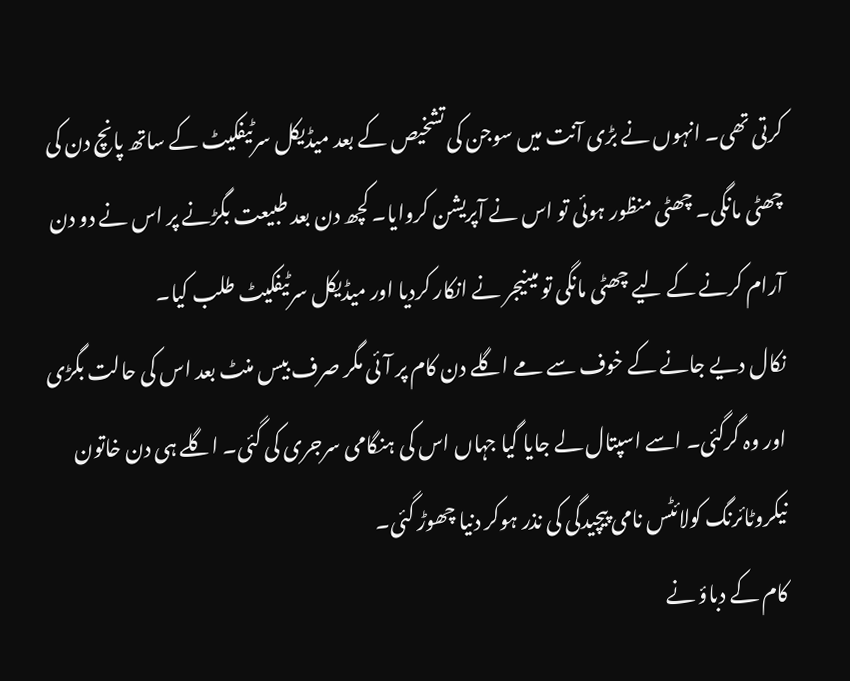کرتی تھی۔ انہوں نے بڑی آنت میں سوجن کی تشخیص کے بعد میڈیکل سرٹیفکیٹ کے ساتھ پانچ دن کی چھٹی مانگی۔ چھٹی منظور ہوئی تو اس نے آپریشن کروایا۔ کچھ دن بعد طبیعت بگڑنے پر اس نے دو دن آرام کرنے کے لیے چھٹی مانگی تو مینیجر نے انکار کردیا اور میڈیکل سرٹیفکیٹ طلب کیا۔
نکال دیے جانے کے خوف سے مے اگلے دن کام پر آئی مگر صرف بیس منٹ بعد اس کی حالت بگڑی اور وہ گرگئی۔ اسے اسپتال لے جایا گیا جہاں اس کی ہنگامی سرجری کی گئی۔ اگلے ہی دن خاتون نیکروٹائرنگ کولائٹس نامی پیچیدگی کی نذر ہوکر دنیا چھوڑ گئی۔
کام کے دباؤ نے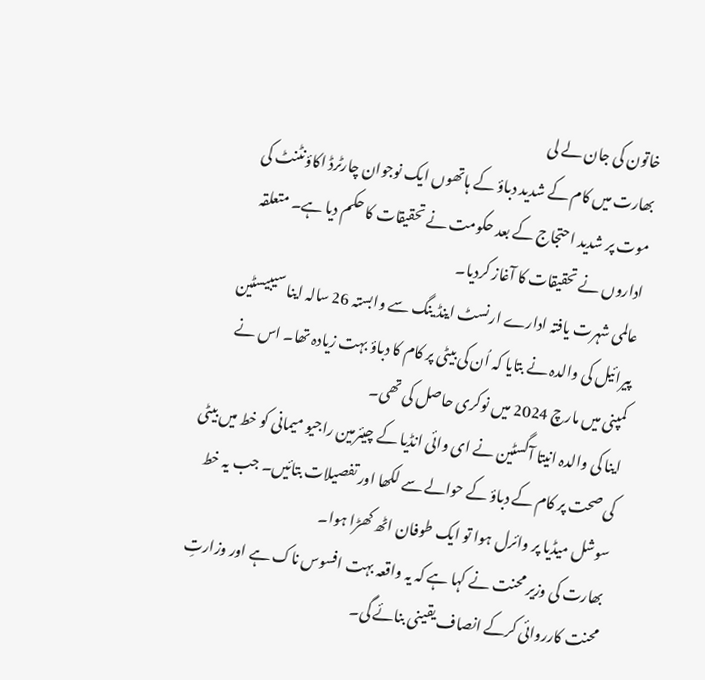خاتون کی جان لے لی
بھارت میں کام کے شدید دباؤ کے ہاتھوں ایک نوجوان چارٹرڈ اکاؤنٹنٹ کی موت پر شدید احتجاج کے بعد حکومت نے تحقیقات کا حکم دیا ہے۔ متعلقہ اداروں نے تحقیقات کا آغاز کردیا۔
عالمی شہرت یافتہ ادارے ارنسٹ اینڈ ینگ سے وابستہ 26 سالہ اینا سیبیسٹین پیرائیل کی والدہ نے بتایا کہ اُن کی بیٹی پر کام کا دباؤ بہت زیادہ تھا۔ اس نے کمپنی میں مارچ 2024 میں نوکری حاصل کی تھی۔
اینا کی والدہ انیتا آگسٹین نے ای وائی انڈیا کے چیئرمین راجیو میمانی کو خط میں بیٹی کی صحت پر کام کے دباؤ کے حوالے سے لکھا اور تفصیلات بتائیں۔ جب یہ خط سوشل میڈیا پر وائرل ہوا تو ایک طوفان اٹھ کھڑا ہوا۔
بھارت کی وزیر محنت نے کہا ہے کہ یہ واقعہ بہت افسوس ناک ہے اور وزارتِ محنت کارروائی کرکے انصاف یقینی بنائے گی۔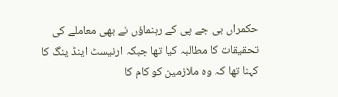حکمراں بی جے پی کے رہنماؤں نے بھی معاملے کی تحقیقات کا مطالبہ کیا تھا جبکہ ارنیسٹ اینڈ ینگ کا کہنا تھا کہ وہ ملازمین کو کام کا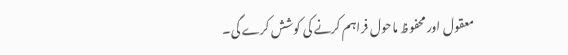معقول اور محفوظ ماحول فراہم کرنے کی کوشش کرے گی۔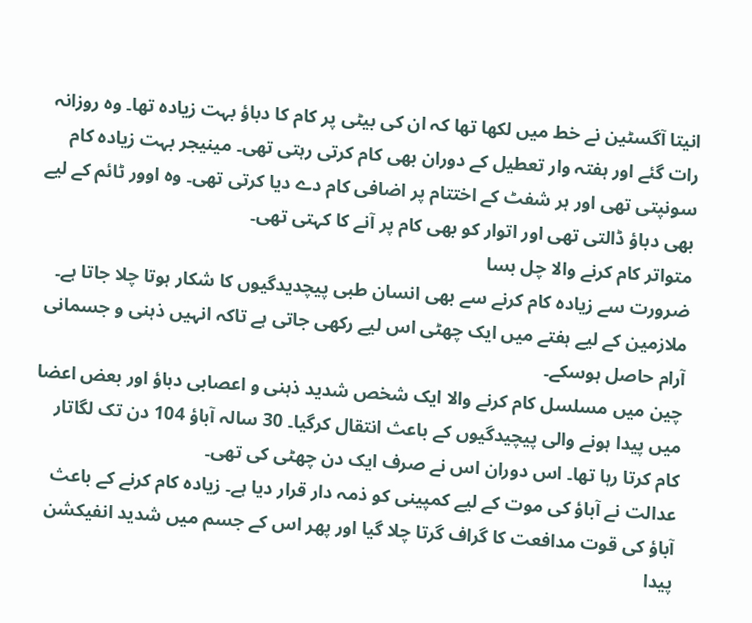انیتا آگسٹین نے خط میں لکھا تھا کہ ان کی بیٹی پر کام کا دباؤ بہت زیادہ تھا۔ وہ روزانہ رات گئے اور ہفتہ وار تعطیل کے دوران بھی کام کرتی رہتی تھی۔ مینیجر بہت زیادہ کام سونپتی تھی اور ہر شفٹ کے اختتام پر اضافی کام دے دیا کرتی تھی۔ وہ اوور ٹائم کے لیے بھی دباؤ ڈالتی تھی اور اتوار کو بھی کام پر آنے کا کہتی تھی۔
متواتر کام کرنے والا چل بسا
ضرورت سے زیادہ کام کرنے سے بھی انسان طبی پیچدیدگیوں کا شکار ہوتا چلا جاتا ہے۔ ملازمین کے لیے ہفتے میں ایک چھٹی اس لیے رکھی جاتی ہے تاکہ انہیں ذہنی و جسمانی آرام حاصل ہوسکے۔
چین میں مسلسل کام کرنے والا ایک شخص شدید ذہنی و اعصابی دباؤ اور بعض اعضا میں پیدا ہونے والی پیچیدگیوں کے باعث انتقال کرگیا۔ 30 سالہ آباؤ 104 دن تک لگاتار کام کرتا رہا تھا۔ اس دوران اس نے صرف ایک دن چھٹی کی تھی۔
عدالت نے آباؤ کی موت کے لیے کمپینی کو ذمہ دار قرار دیا ہے۔ زیادہ کام کرنے کے باعث آباؤ کی قوت مدافعت کا گراف گرتا چلا گیا اور پھر اس کے جسم میں شدید انفیکشن پیدا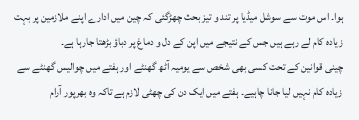ہوا۔ اس موت سے سوشل میڈیا پر تند و تیز بحث چھڑگئی کہ چین میں ادارے اپنے ملازمین پر بہت زیادہ کام لے رہے ہیں جس کے نتیجے میں اپن کے دل و دماغ پر دباؤ بڑھتا جارہا ہے۔
چینی قوانین کے تحت کسی بھی شخص سے یومیہ آٹھ گھنٹے اور ہفتے میں چوالیس گھنٹے سے زیادہ کام نہیں لیا جانا چاہیے۔ ہفتے میں ایک دن کی چھٹی لازم ہے تاکہ وہ بھرپور آرام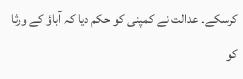کرسکے۔ عدالت نے کمپنی کو حکم دیا کہ آباؤ کے ورثا کو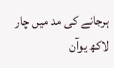ہرجانے کی مد میں چار لاکھ یوآن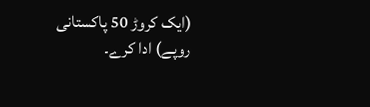(ایک کروڑ 50 پاکستانی روپے) ادا کرے۔